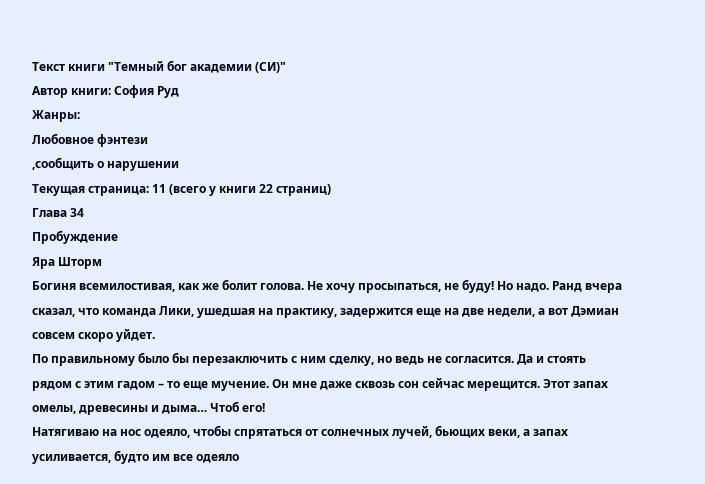Текст книги "Темный бог академии (СИ)"
Автор книги: София Руд
Жанры:
Любовное фэнтези
,сообщить о нарушении
Текущая страница: 11 (всего у книги 22 страниц)
Глава 34
Пробуждение
Яра Шторм
Богиня всемилостивая, как же болит голова. Не хочу просыпаться, не буду! Но надо. Ранд вчера сказал, что команда Лики, ушедшая на практику, задержится еще на две недели, а вот Дэмиан совсем скоро уйдет.
По правильному было бы перезаключить с ним сделку, но ведь не согласится. Да и стоять рядом с этим гадом – то еще мучение. Он мне даже сквозь сон сейчас мерещится. Этот запах омелы, древесины и дыма… Чтоб его!
Натягиваю на нос одеяло, чтобы спрятаться от солнечных лучей, бьющих веки, а запах усиливается, будто им все одеяло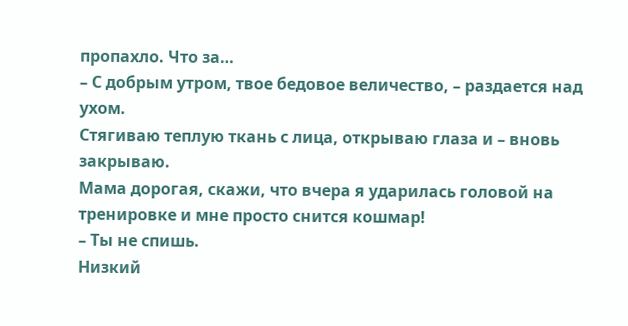пропахло. Что за…
– С добрым утром, твое бедовое величество, – раздается над ухом.
Стягиваю теплую ткань с лица, открываю глаза и – вновь закрываю.
Мама дорогая, скажи, что вчера я ударилась головой на тренировке и мне просто снится кошмар!
– Ты не спишь.
Низкий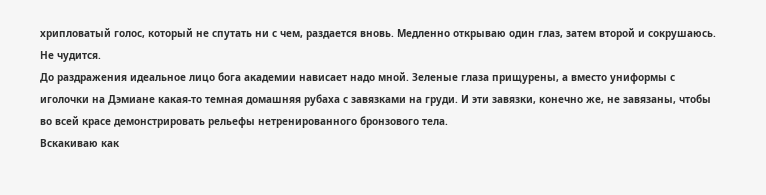хрипловатый голос, который не спутать ни с чем, раздается вновь. Медленно открываю один глаз, затем второй и сокрушаюсь. Не чудится.
До раздражения идеальное лицо бога академии нависает надо мной. Зеленые глаза прищурены, а вместо униформы с иголочки на Дэмиане какая-то темная домашняя рубаха с завязками на груди. И эти завязки, конечно же, не завязаны, чтобы во всей красе демонстрировать рельефы нетренированного бронзового тела.
Вскакиваю как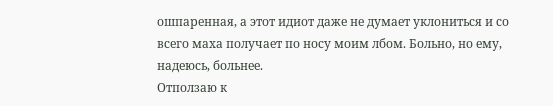ошпаренная, а этот идиот даже не думает уклониться и со всего маха получает по носу моим лбом. Больно, но ему, надеюсь, больнее.
Отползаю к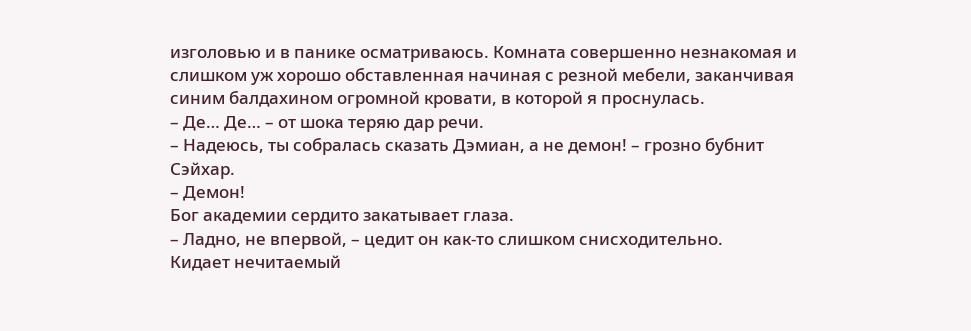изголовью и в панике осматриваюсь. Комната совершенно незнакомая и слишком уж хорошо обставленная начиная с резной мебели, заканчивая синим балдахином огромной кровати, в которой я проснулась.
– Де… Де… – от шока теряю дар речи.
– Надеюсь, ты собралась сказать Дэмиан, а не демон! – грозно бубнит Сэйхар.
– Демон!
Бог академии сердито закатывает глаза.
– Ладно, не впервой, – цедит он как-то слишком снисходительно.
Кидает нечитаемый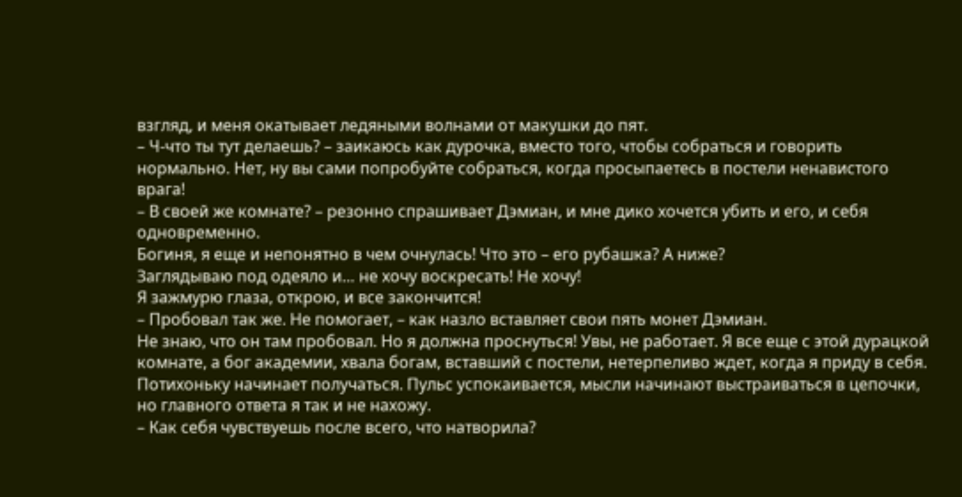взгляд, и меня окатывает ледяными волнами от макушки до пят.
– Ч-что ты тут делаешь? – заикаюсь как дурочка, вместо того, чтобы собраться и говорить нормально. Нет, ну вы сами попробуйте собраться, когда просыпаетесь в постели ненавистого врага!
– В своей же комнате? – резонно спрашивает Дэмиан, и мне дико хочется убить и его, и себя одновременно.
Богиня, я еще и непонятно в чем очнулась! Что это – его рубашка? А ниже?
Заглядываю под одеяло и… не хочу воскресать! Не хочу!
Я зажмурю глаза, открою, и все закончится!
– Пробовал так же. Не помогает, – как назло вставляет свои пять монет Дэмиан.
Не знаю, что он там пробовал. Но я должна проснуться! Увы, не работает. Я все еще с этой дурацкой комнате, а бог академии, хвала богам, вставший с постели, нетерпеливо ждет, когда я приду в себя.
Потихоньку начинает получаться. Пульс успокаивается, мысли начинают выстраиваться в цепочки, но главного ответа я так и не нахожу.
– Как себя чувствуешь после всего, что натворила?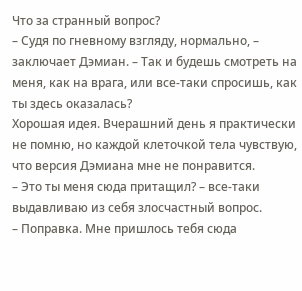Что за странный вопрос?
– Судя по гневному взгляду, нормально, – заключает Дэмиан. – Так и будешь смотреть на меня, как на врага, или все-таки спросишь, как ты здесь оказалась?
Хорошая идея. Вчерашний день я практически не помню, но каждой клеточкой тела чувствую, что версия Дэмиана мне не понравится.
– Это ты меня сюда притащил? – все-таки выдавливаю из себя злосчастный вопрос.
– Поправка. Мне пришлось тебя сюда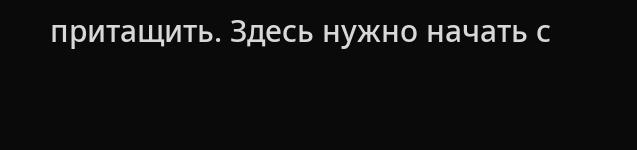притащить. Здесь нужно начать с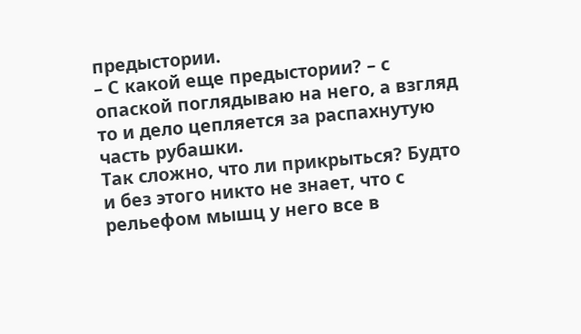предыстории.
– С какой еще предыстории? – с опаской поглядываю на него, а взгляд то и дело цепляется за распахнутую часть рубашки.
Так сложно, что ли прикрыться? Будто и без этого никто не знает, что с рельефом мышц у него все в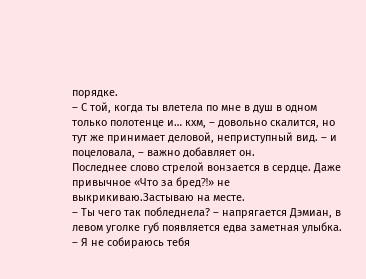порядке.
– С той, когда ты влетела по мне в душ в одном только полотенце и… кхм, – довольно скалится, но тут же принимает деловой, неприступный вид. – и поцеловала, – важно добавляет он.
Последнее слово стрелой вонзается в сердце. Даже привычное «Что за бред⁈» не выкрикиваю.Застываю на месте.
– Ты чего так побледнела? – напрягается Дэмиан, в левом уголке губ появляется едва заметная улыбка. – Я не собираюсь тебя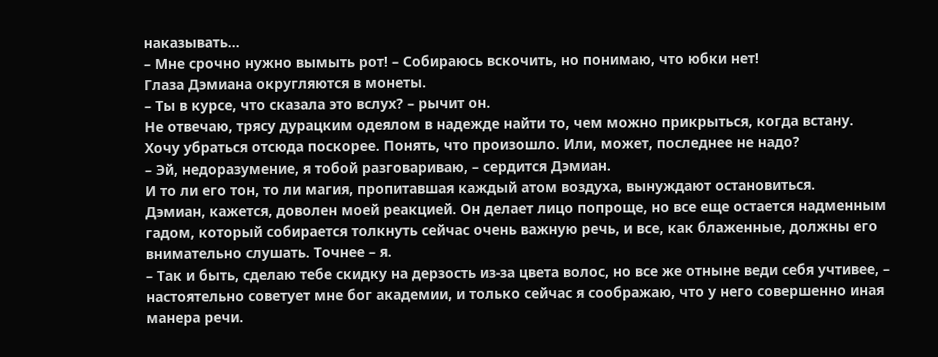наказывать…
– Мне срочно нужно вымыть рот! – Собираюсь вскочить, но понимаю, что юбки нет!
Глаза Дэмиана округляются в монеты.
– Ты в курсе, что сказала это вслух? – рычит он.
Не отвечаю, трясу дурацким одеялом в надежде найти то, чем можно прикрыться, когда встану.
Хочу убраться отсюда поскорее. Понять, что произошло. Или, может, последнее не надо?
– Эй, недоразумение, я тобой разговариваю, – сердится Дэмиан.
И то ли его тон, то ли магия, пропитавшая каждый атом воздуха, вынуждают остановиться.
Дэмиан, кажется, доволен моей реакцией. Он делает лицо попроще, но все еще остается надменным гадом, который собирается толкнуть сейчас очень важную речь, и все, как блаженные, должны его внимательно слушать. Точнее – я.
– Так и быть, сделаю тебе скидку на дерзость из-за цвета волос, но все же отныне веди себя учтивее, – настоятельно советует мне бог академии, и только сейчас я соображаю, что у него совершенно иная манера речи.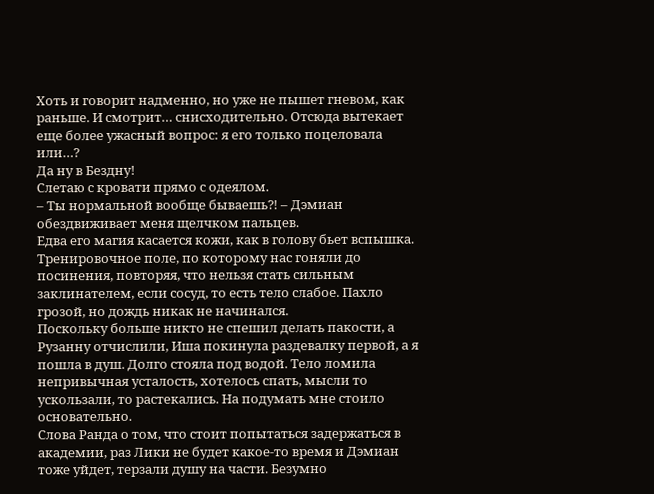Хоть и говорит надменно, но уже не пышет гневом, как раньше. И смотрит… снисходительно. Отсюда вытекает еще более ужасный вопрос: я его только поцеловала или…?
Да ну в Бездну!
Слетаю с кровати прямо с одеялом.
– Ты нормальной вообще бываешь⁈ – Дэмиан обездвиживает меня щелчком пальцев.
Едва его магия касается кожи, как в голову бьет вспышка.
Тренировочное поле, по которому нас гоняли до посинения, повторяя, что нельзя стать сильным заклинателем, если сосуд, то есть тело слабое. Пахло грозой, но дождь никак не начинался.
Поскольку больше никто не спешил делать пакости, а Рузанну отчислили, Иша покинула раздевалку первой, а я пошла в душ. Долго стояла под водой. Тело ломила непривычная усталость, хотелось спать, мысли то ускользали, то растекались. На подумать мне стоило основательно.
Слова Ранда о том, что стоит попытаться задержаться в академии, раз Лики не будет какое-то время и Дэмиан тоже уйдет, терзали душу на части. Безумно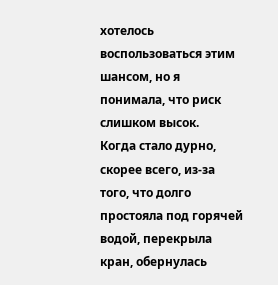хотелось воспользоваться этим шансом, но я понимала, что риск слишком высок.
Когда стало дурно, скорее всего, из-за того, что долго простояла под горячей водой, перекрыла кран, обернулась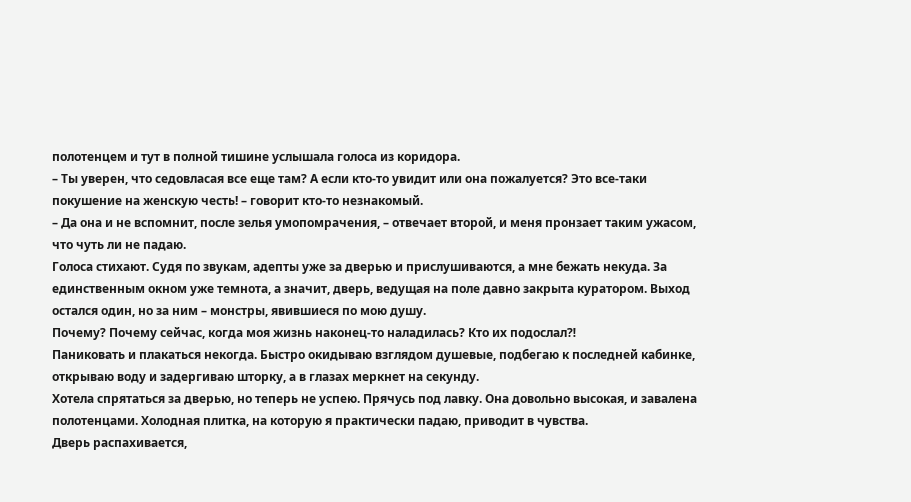полотенцем и тут в полной тишине услышала голоса из коридора.
– Ты уверен, что седовласая все еще там? А если кто-то увидит или она пожалуется? Это все-таки покушение на женскую честь! – говорит кто-то незнакомый.
– Да она и не вспомнит, после зелья умопомрачения, – отвечает второй, и меня пронзает таким ужасом, что чуть ли не падаю.
Голоса стихают. Судя по звукам, адепты уже за дверью и прислушиваются, а мне бежать некуда. За единственным окном уже темнота, а значит, дверь, ведущая на поле давно закрыта куратором. Выход остался один, но за ним – монстры, явившиеся по мою душу.
Почему? Почему сейчас, когда моя жизнь наконец-то наладилась? Кто их подослал⁈
Паниковать и плакаться некогда. Быстро окидываю взглядом душевые, подбегаю к последней кабинке, открываю воду и задергиваю шторку, а в глазах меркнет на секунду.
Хотела спрятаться за дверью, но теперь не успею. Прячусь под лавку. Она довольно высокая, и завалена полотенцами. Холодная плитка, на которую я практически падаю, приводит в чувства.
Дверь распахивается,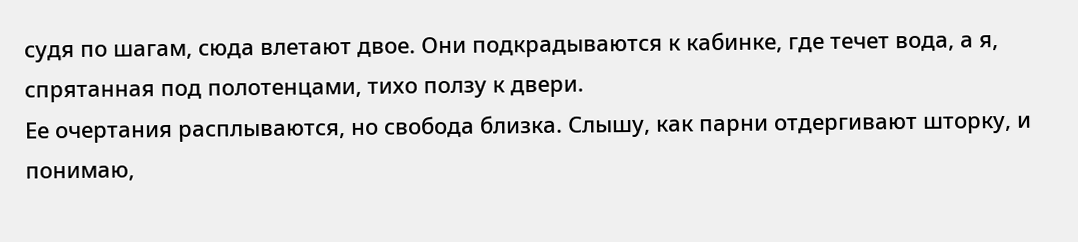судя по шагам, сюда влетают двое. Они подкрадываются к кабинке, где течет вода, а я, спрятанная под полотенцами, тихо ползу к двери.
Ее очертания расплываются, но свобода близка. Слышу, как парни отдергивают шторку, и понимаю,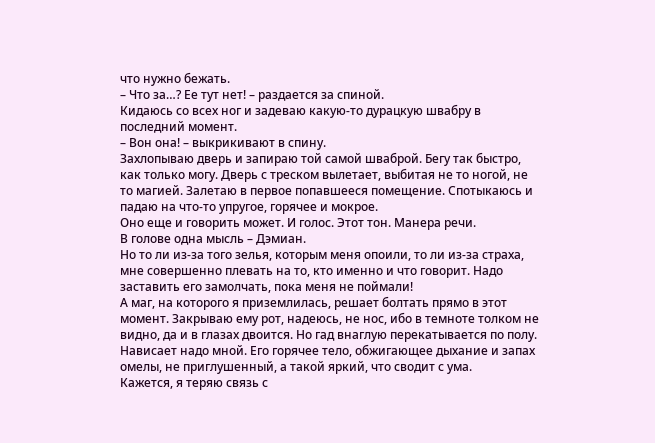что нужно бежать.
– Что за…? Ее тут нет! – раздается за спиной.
Кидаюсь со всех ног и задеваю какую-то дурацкую швабру в последний момент.
– Вон она! – выкрикивают в спину.
Захлопываю дверь и запираю той самой шваброй. Бегу так быстро, как только могу. Дверь с треском вылетает, выбитая не то ногой, не то магией. Залетаю в первое попавшееся помещение. Спотыкаюсь и падаю на что-то упругое, горячее и мокрое.
Оно еще и говорить может. И голос. Этот тон. Манера речи.
В голове одна мысль – Дэмиан.
Но то ли из-за того зелья, которым меня опоили, то ли из-за страха, мне совершенно плевать на то, кто именно и что говорит. Надо заставить его замолчать, пока меня не поймали!
А маг, на которого я приземлилась, решает болтать прямо в этот момент. Закрываю ему рот, надеюсь, не нос, ибо в темноте толком не видно, да и в глазах двоится. Но гад внаглую перекатывается по полу. Нависает надо мной. Его горячее тело, обжигающее дыхание и запах омелы, не приглушенный, а такой яркий, что сводит с ума.
Кажется, я теряю связь с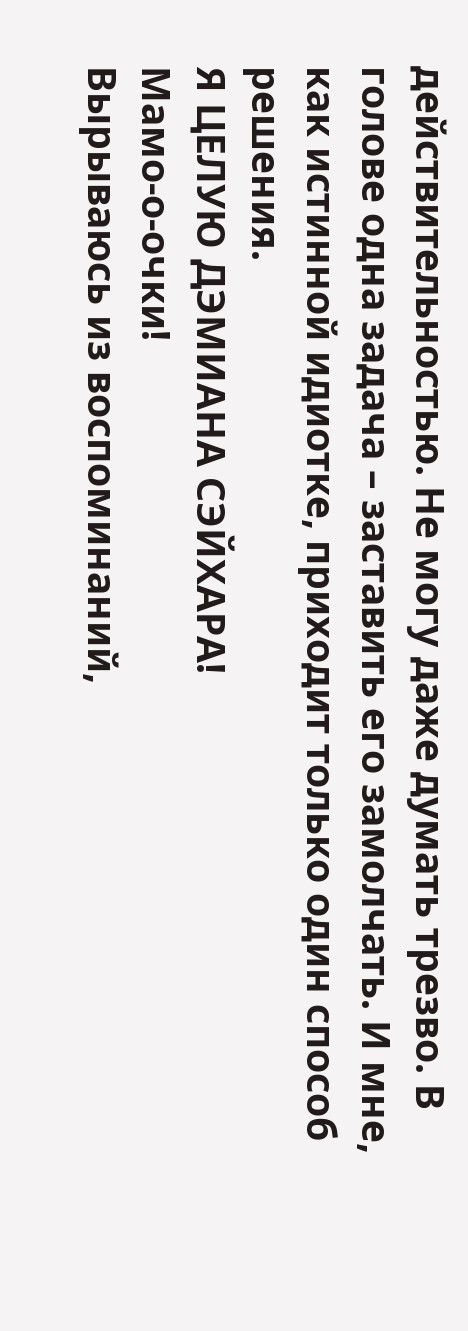действительностью. Не могу даже думать трезво. В голове одна задача – заставить его замолчать. И мне, как истинной идиотке, приходит только один способ решения.
Я ЦЕЛУЮ ДЭМИАНА СЭЙХАРА!
Мамо-о-очки!
Вырываюсь из воспоминаний,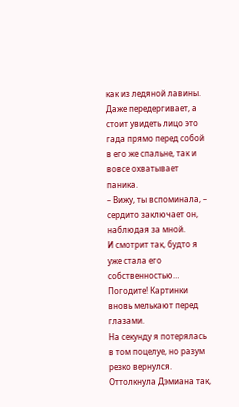как из ледяной лавины. Даже передергивает, а стоит увидеть лицо это гада прямо перед собой в его же спальне, так и вовсе охватывает паника.
– Вижу, ты вспоминала, – сердито заключает он, наблюдая за мной.
И смотрит так, будто я уже стала его собственностью…
Погодите! Картинки вновь мелькают перед глазами.
На секунду я потерялась в том поцелуе, но разум резко вернулся. Оттолкнула Дэмиана так,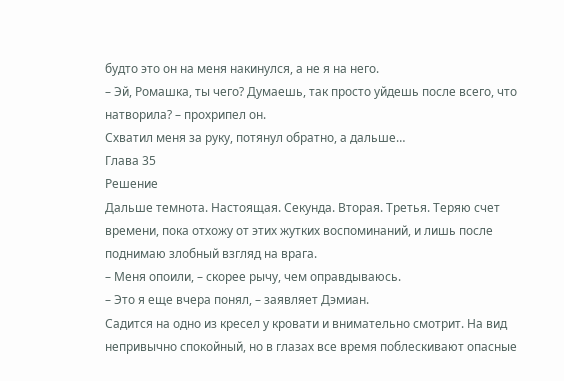будто это он на меня накинулся, а не я на него.
– Эй, Ромашка, ты чего? Думаешь, так просто уйдешь после всего, что натворила? – прохрипел он.
Схватил меня за руку, потянул обратно, а дальше…
Глава 35
Решение
Дальше темнота. Настоящая. Секунда. Вторая. Третья. Теряю счет времени, пока отхожу от этих жутких воспоминаний, и лишь после поднимаю злобный взгляд на врага.
– Меня опоили, – скорее рычу, чем оправдываюсь.
– Это я еще вчера понял, – заявляет Дэмиан.
Садится на одно из кресел у кровати и внимательно смотрит. На вид непривычно спокойный, но в глазах все время поблескивают опасные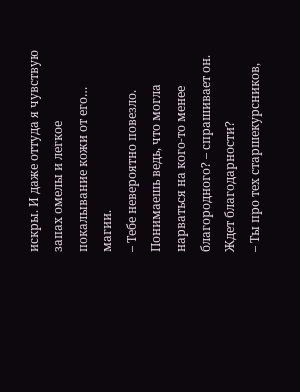искры. И даже оттуда я чувствую запах омелы и легкое покалывание кожи от его… магии.
– Тебе невероятно повезло. Понимаешь ведь, что могла нарваться на кого-то менее благородного? – спрашивает он.
Ждет благодарности?
– Ты про тех старшекурсников,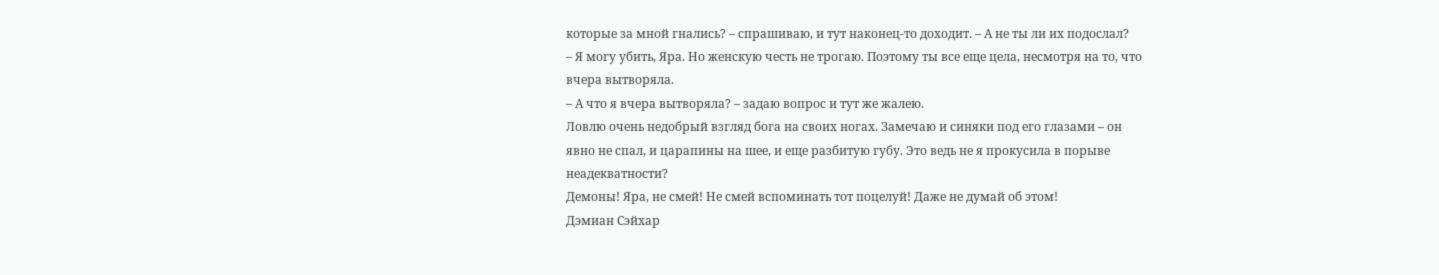которые за мной гнались? – спрашиваю, и тут наконец-то доходит. – А не ты ли их подослал?
– Я могу убить, Яра. Но женскую честь не трогаю. Поэтому ты все еще цела, несмотря на то, что вчера вытворяла.
– А что я вчера вытворяла? – задаю вопрос и тут же жалею.
Ловлю очень недобрый взгляд бога на своих ногах. Замечаю и синяки под его глазами – он явно не спал, и царапины на шее, и еще разбитую губу. Это ведь не я прокусила в порыве неадекватности?
Демоны! Яра, не смей! Не смей вспоминать тот поцелуй! Даже не думай об этом!
Дэмиан Сэйхар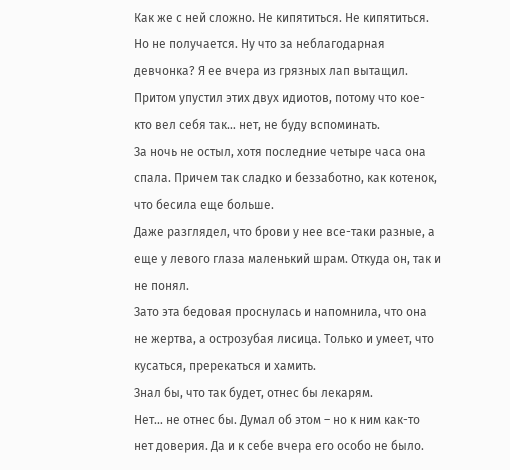Как же с ней сложно. Не кипятиться. Не кипятиться.
Но не получается. Ну что за неблагодарная девчонка? Я ее вчера из грязных лап вытащил. Притом упустил этих двух идиотов, потому что кое-кто вел себя так… нет, не буду вспоминать.
За ночь не остыл, хотя последние четыре часа она спала. Причем так сладко и беззаботно, как котенок, что бесила еще больше.
Даже разглядел, что брови у нее все-таки разные, а еще у левого глаза маленький шрам. Откуда он, так и не понял.
Зато эта бедовая проснулась и напомнила, что она не жертва, а острозубая лисица. Только и умеет, что кусаться, пререкаться и хамить.
Знал бы, что так будет, отнес бы лекарям.
Нет… не отнес бы. Думал об этом – но к ним как-то нет доверия. Да и к себе вчера его особо не было.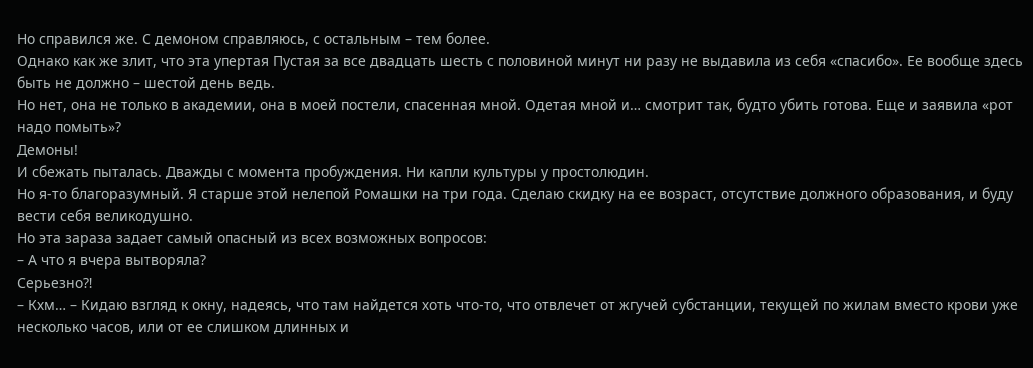Но справился же. С демоном справляюсь, с остальным – тем более.
Однако как же злит, что эта упертая Пустая за все двадцать шесть с половиной минут ни разу не выдавила из себя «спасибо». Ее вообще здесь быть не должно – шестой день ведь.
Но нет, она не только в академии, она в моей постели, спасенная мной. Одетая мной и… смотрит так, будто убить готова. Еще и заявила «рот надо помыть»?
Демоны!
И сбежать пыталась. Дважды с момента пробуждения. Ни капли культуры у простолюдин.
Но я-то благоразумный. Я старше этой нелепой Ромашки на три года. Сделаю скидку на ее возраст, отсутствие должного образования, и буду вести себя великодушно.
Но эта зараза задает самый опасный из всех возможных вопросов:
– А что я вчера вытворяла?
Серьезно⁈
– Кхм… – Кидаю взгляд к окну, надеясь, что там найдется хоть что-то, что отвлечет от жгучей субстанции, текущей по жилам вместо крови уже несколько часов, или от ее слишком длинных и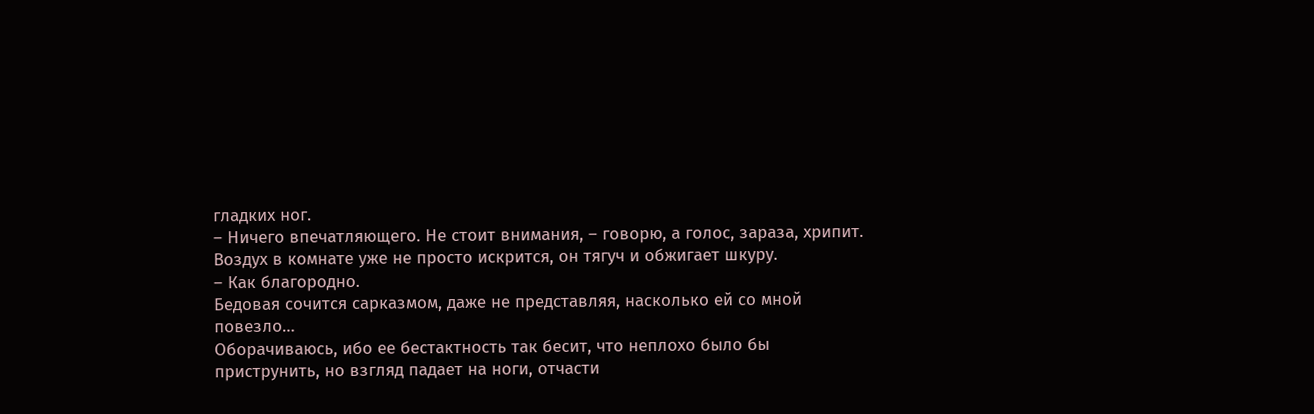гладких ног.
– Ничего впечатляющего. Не стоит внимания, – говорю, а голос, зараза, хрипит.
Воздух в комнате уже не просто искрится, он тягуч и обжигает шкуру.
– Как благородно.
Бедовая сочится сарказмом, даже не представляя, насколько ей со мной повезло…
Оборачиваюсь, ибо ее бестактность так бесит, что неплохо было бы приструнить, но взгляд падает на ноги, отчасти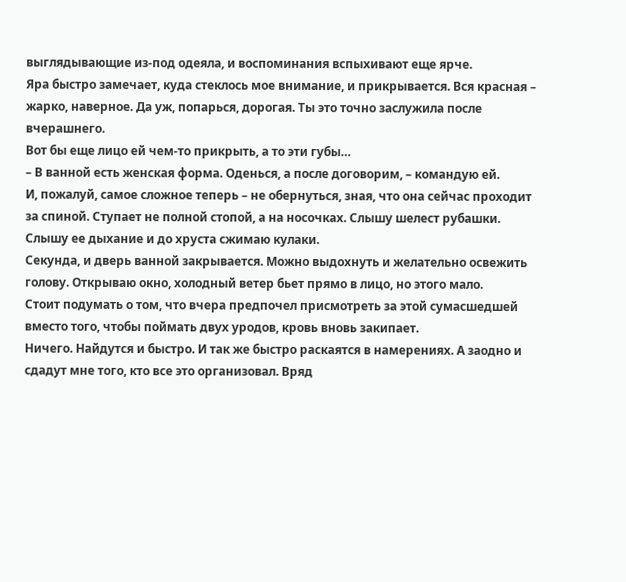выглядывающие из-под одеяла, и воспоминания вспыхивают еще ярче.
Яра быстро замечает, куда стеклось мое внимание, и прикрывается. Вся красная – жарко, наверное. Да уж, попарься, дорогая. Ты это точно заслужила после вчерашнего.
Вот бы еще лицо ей чем-то прикрыть, а то эти губы…
– В ванной есть женская форма. Оденься, а после договорим, – командую ей.
И, пожалуй, самое сложное теперь – не обернуться, зная, что она сейчас проходит за спиной. Ступает не полной стопой, а на носочках. Слышу шелест рубашки. Слышу ее дыхание и до хруста сжимаю кулаки.
Секунда, и дверь ванной закрывается. Можно выдохнуть и желательно освежить голову. Открываю окно, холодный ветер бьет прямо в лицо, но этого мало.
Стоит подумать о том, что вчера предпочел присмотреть за этой сумасшедшей вместо того, чтобы поймать двух уродов, кровь вновь закипает.
Ничего. Найдутся и быстро. И так же быстро раскаятся в намерениях. А заодно и сдадут мне того, кто все это организовал. Вряд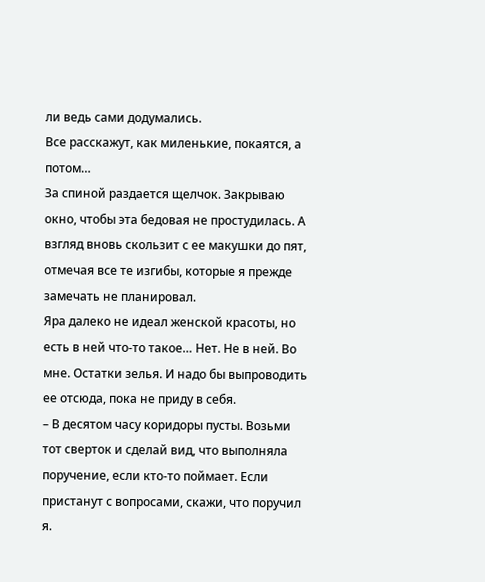ли ведь сами додумались.
Все расскажут, как миленькие, покаятся, а потом…
За спиной раздается щелчок. Закрываю окно, чтобы эта бедовая не простудилась. А взгляд вновь скользит с ее макушки до пят, отмечая все те изгибы, которые я прежде замечать не планировал.
Яра далеко не идеал женской красоты, но есть в ней что-то такое… Нет. Не в ней. Во мне. Остатки зелья. И надо бы выпроводить ее отсюда, пока не приду в себя.
– В десятом часу коридоры пусты. Возьми тот сверток и сделай вид, что выполняла поручение, если кто-то поймает. Если пристанут с вопросами, скажи, что поручил я.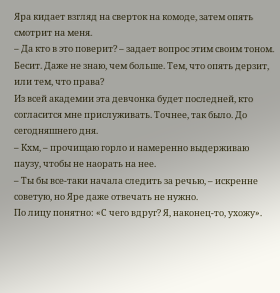Яра кидает взгляд на сверток на комоде, затем опять смотрит на меня.
– Да кто в это поверит? – задает вопрос этим своим тоном.
Бесит. Даже не знаю, чем больше. Тем, что опять дерзит, или тем, что права?
Из всей академии эта девчонка будет последней, кто согласится мне прислуживать. Точнее, так было. До сегодняшнего дня.
– Кхм, – прочищаю горло и намеренно выдерживаю паузу, чтобы не наорать на нее.
– Ты бы все-таки начала следить за речью, – искренне советую, но Яре даже отвечать не нужно.
По лицу понятно: «С чего вдруг? Я, наконец-то, ухожу».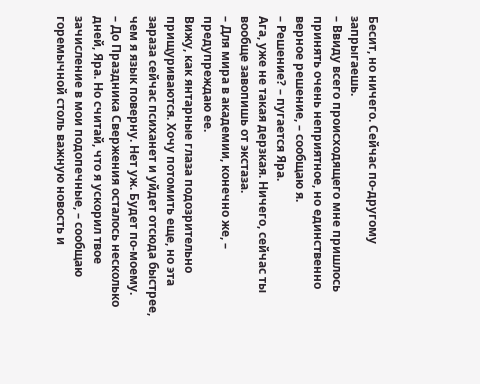Бесит, но ничего. Сейчас по-другому запрыгаешь.
– Ввиду всего происходящего мне пришлось принять очень неприятное, но единственно верное решение, – сообщаю я.
– Решение? – пугается Яра.
Ага, уже не такая дерзкая. Ничего, сейчас ты вообще завопишь от экстаза.
– Для мира в академии, конечно же, – предупреждаю ее.
Вижу, как янтарные глаза подозрительно прищуриваются. Хочу потомить еще, но эта зараза сейчас психанет и уйдет отсюда быстрее, чем я язык поверну. Нет уж. Будет по-моему.
– До Праздника Свержения осталось несколько дней, Яра. Но считай, что я ускорил твое зачисление в мои подопечные, – сообщаю горемычной столь важную новость и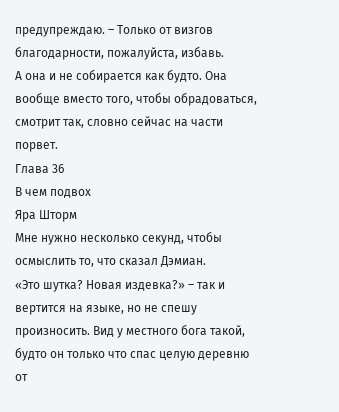предупреждаю. – Только от визгов благодарности, пожалуйста, избавь.
А она и не собирается как будто. Она вообще вместо того, чтобы обрадоваться, смотрит так, словно сейчас на части порвет.
Глава 36
В чем подвох
Яра Шторм
Мне нужно несколько секунд, чтобы осмыслить то, что сказал Дэмиан.
«Это шутка? Новая издевка?» – так и вертится на языке, но не спешу произносить. Вид у местного бога такой, будто он только что спас целую деревню от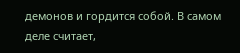демонов и гордится собой. В самом деле считает,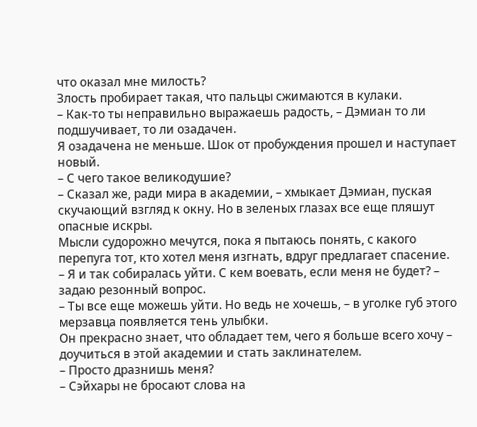что оказал мне милость?
Злость пробирает такая, что пальцы сжимаются в кулаки.
– Как-то ты неправильно выражаешь радость, – Дэмиан то ли подшучивает, то ли озадачен.
Я озадачена не меньше. Шок от пробуждения прошел и наступает новый.
– С чего такое великодушие?
– Сказал же, ради мира в академии, – хмыкает Дэмиан, пуская скучающий взгляд к окну. Но в зеленых глазах все еще пляшут опасные искры.
Мысли судорожно мечутся, пока я пытаюсь понять, с какого перепуга тот, кто хотел меня изгнать, вдруг предлагает спасение.
– Я и так собиралась уйти. С кем воевать, если меня не будет? – задаю резонный вопрос.
– Ты все еще можешь уйти. Но ведь не хочешь, – в уголке губ этого мерзавца появляется тень улыбки.
Он прекрасно знает, что обладает тем, чего я больше всего хочу – доучиться в этой академии и стать заклинателем.
– Просто дразнишь меня?
– Сэйхары не бросают слова на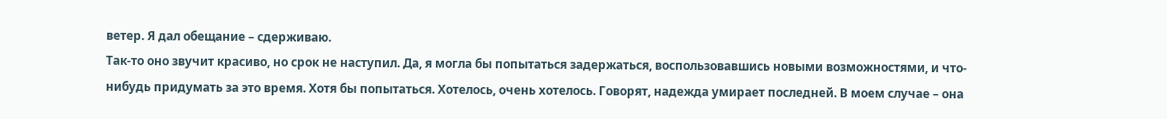ветер. Я дал обещание – сдерживаю.
Так-то оно звучит красиво, но срок не наступил. Да, я могла бы попытаться задержаться, воспользовавшись новыми возможностями, и что-нибудь придумать за это время. Хотя бы попытаться. Хотелось, очень хотелось. Говорят, надежда умирает последней. В моем случае – она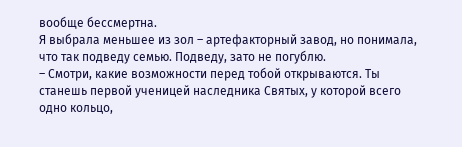вообще бессмертна.
Я выбрала меньшее из зол – артефакторный завод, но понимала, что так подведу семью. Подведу, зато не погублю.
– Смотри, какие возможности перед тобой открываются. Ты станешь первой ученицей наследника Святых, у которой всего одно кольцо,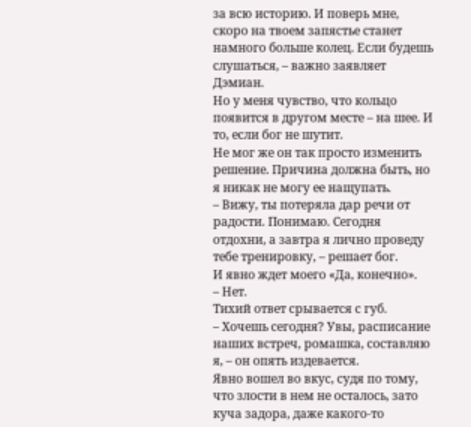за всю историю. И поверь мне, скоро на твоем запястье станет намного больше колец. Если будешь слушаться, – важно заявляет Дэмиан.
Но у меня чувство, что кольцо появится в другом месте – на шее. И то, если бог не шутит.
Не мог же он так просто изменить решение. Причина должна быть, но я никак не могу ее нащупать.
– Вижу, ты потеряла дар речи от радости. Понимаю. Сегодня отдохни, а завтра я лично проведу тебе тренировку, – решает бог.
И явно ждет моего «Да, конечно».
– Нет.
Тихий ответ срывается с губ.
– Хочешь сегодня? Увы, расписание наших встреч, ромашка, составляю я, – он опять издевается.
Явно вошел во вкус, судя по тому, что злости в нем не осталось, зато куча задора, даже какого-то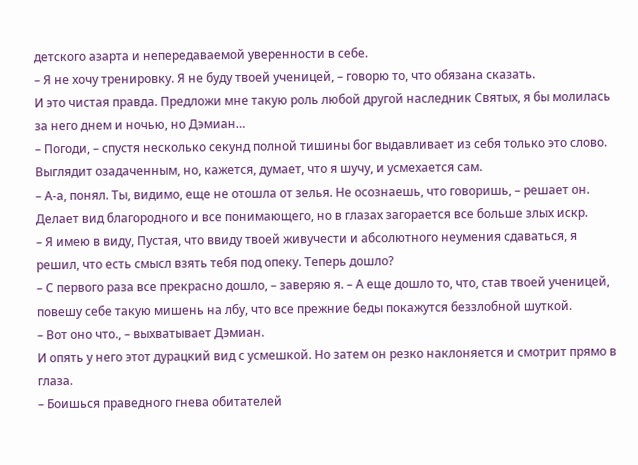детского азарта и непередаваемой уверенности в себе.
– Я не хочу тренировку. Я не буду твоей ученицей, – говорю то, что обязана сказать.
И это чистая правда. Предложи мне такую роль любой другой наследник Святых, я бы молилась за него днем и ночью, но Дэмиан…
– Погоди, – спустя несколько секунд полной тишины бог выдавливает из себя только это слово.
Выглядит озадаченным, но, кажется, думает, что я шучу, и усмехается сам.
– А-а, понял. Ты, видимо, еще не отошла от зелья. Не осознаешь, что говоришь, – решает он.
Делает вид благородного и все понимающего, но в глазах загорается все больше злых искр.
– Я имею в виду, Пустая, что ввиду твоей живучести и абсолютного неумения сдаваться, я решил, что есть смысл взять тебя под опеку. Теперь дошло?
– С первого раза все прекрасно дошло, – заверяю я. – А еще дошло то, что, став твоей ученицей, повешу себе такую мишень на лбу, что все прежние беды покажутся беззлобной шуткой.
– Вот оно что., – выхватывает Дэмиан.
И опять у него этот дурацкий вид с усмешкой. Но затем он резко наклоняется и смотрит прямо в глаза.
– Боишься праведного гнева обитателей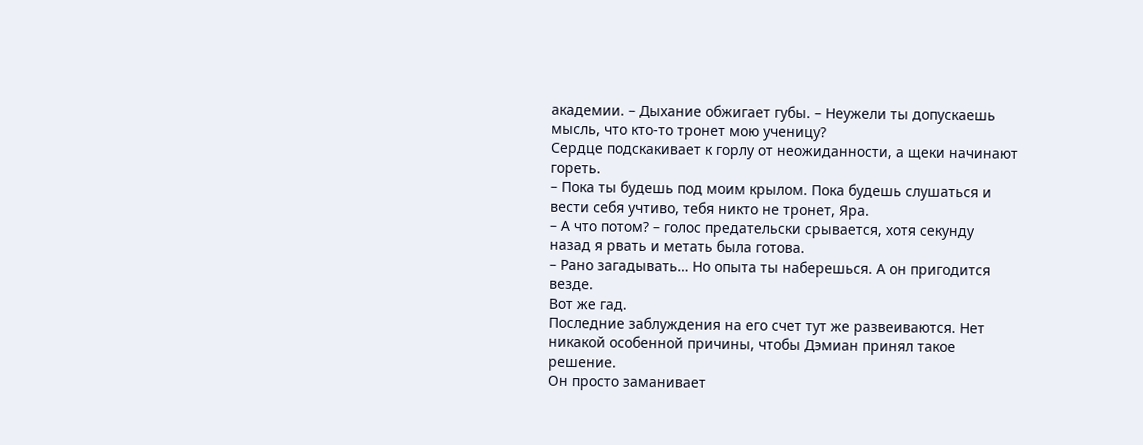академии. – Дыхание обжигает губы. – Неужели ты допускаешь мысль, что кто-то тронет мою ученицу?
Сердце подскакивает к горлу от неожиданности, а щеки начинают гореть.
– Пока ты будешь под моим крылом. Пока будешь слушаться и вести себя учтиво, тебя никто не тронет, Яра.
– А что потом? – голос предательски срывается, хотя секунду назад я рвать и метать была готова.
– Рано загадывать… Но опыта ты наберешься. А он пригодится везде.
Вот же гад.
Последние заблуждения на его счет тут же развеиваются. Нет никакой особенной причины, чтобы Дэмиан принял такое решение.
Он просто заманивает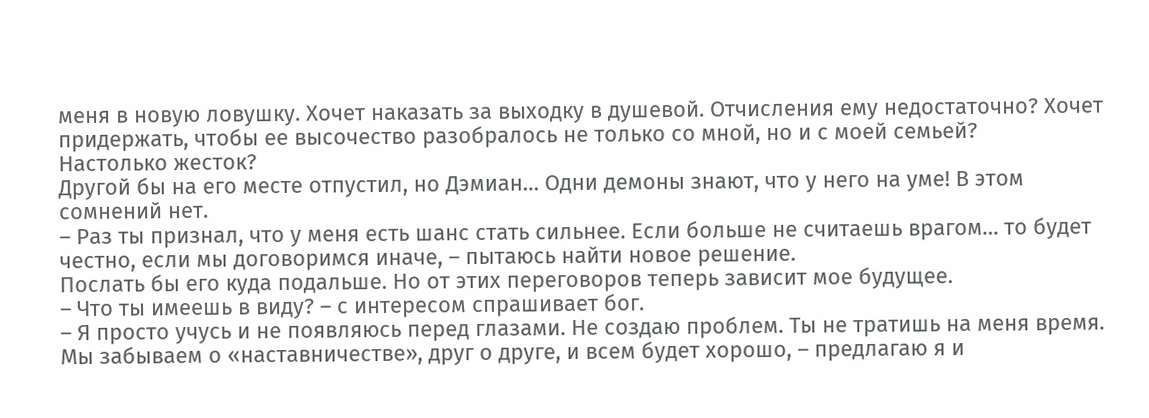меня в новую ловушку. Хочет наказать за выходку в душевой. Отчисления ему недостаточно? Хочет придержать, чтобы ее высочество разобралось не только со мной, но и с моей семьей?
Настолько жесток?
Другой бы на его месте отпустил, но Дэмиан… Одни демоны знают, что у него на уме! В этом сомнений нет.
– Раз ты признал, что у меня есть шанс стать сильнее. Если больше не считаешь врагом… то будет честно, если мы договоримся иначе, – пытаюсь найти новое решение.
Послать бы его куда подальше. Но от этих переговоров теперь зависит мое будущее.
– Что ты имеешь в виду? – с интересом спрашивает бог.
– Я просто учусь и не появляюсь перед глазами. Не создаю проблем. Ты не тратишь на меня время. Мы забываем о «наставничестве», друг о друге, и всем будет хорошо, – предлагаю я и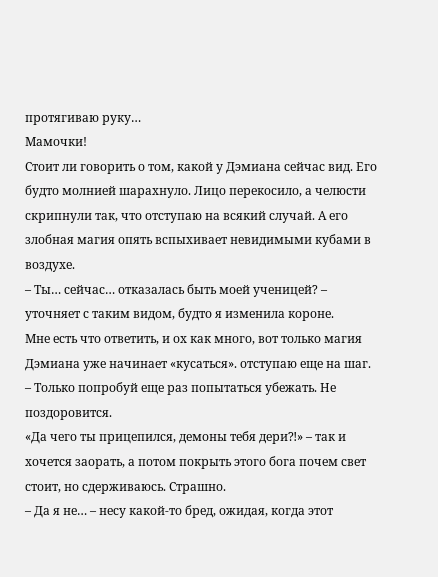протягиваю руку…
Мамочки!
Стоит ли говорить о том, какой у Дэмиана сейчас вид. Его будто молнией шарахнуло. Лицо перекосило, а челюсти скрипнули так, что отступаю на всякий случай. А его злобная магия опять вспыхивает невидимыми кубами в воздухе.
– Ты… сейчас… отказалась быть моей ученицей? – уточняет с таким видом, будто я изменила короне.
Мне есть что ответить, и ох как много, вот только магия Дэмиана уже начинает «кусаться». отступаю еще на шаг.
– Только попробуй еще раз попытаться убежать. Не поздоровится.
«Да чего ты прицепился, демоны тебя дери⁈» – так и хочется заорать, а потом покрыть этого бога почем свет стоит, но сдерживаюсь. Страшно.
– Да я не… – несу какой-то бред, ожидая, когда этот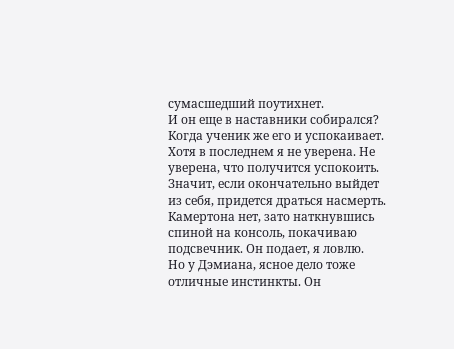сумасшедший поутихнет.
И он еще в наставники собирался? Когда ученик же его и успокаивает. Хотя в последнем я не уверена. Не уверена, что получится успокоить. Значит, если окончательно выйдет из себя, придется драться насмерть.
Камертона нет, зато наткнувшись спиной на консоль, покачиваю подсвечник. Он подает, я ловлю.
Но у Дэмиана, ясное дело тоже отличные инстинкты. Он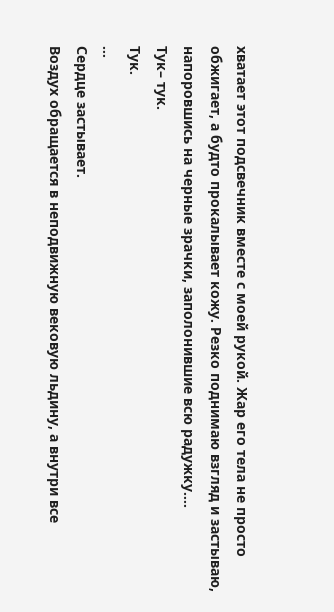хватает этот подсвечник вместе с моей рукой. Жар его тела не просто обжигает, а будто прокалывает кожу. Резко поднимаю взгляд и застываю, напоровшись на черные зрачки, заполонившие всю радужку….
Тук– тук.
Тук.
…
Сердце застывает.
Воздух обращается в неподвижную вековую льдину, а внутри все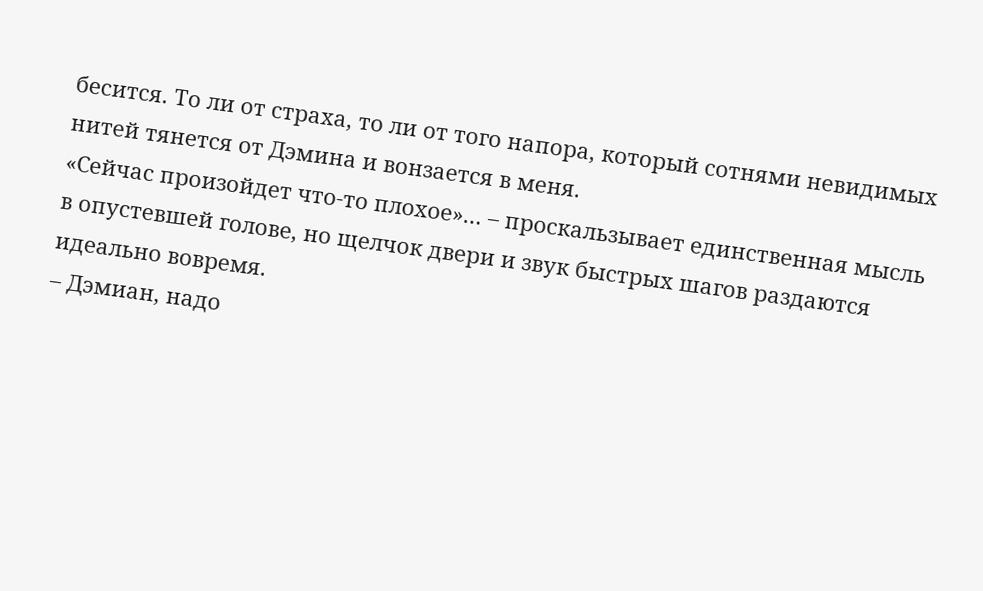бесится. То ли от страха, то ли от того напора, который сотнями невидимых нитей тянется от Дэмина и вонзается в меня.
«Сейчас произойдет что-то плохое»… – проскальзывает единственная мысль в опустевшей голове, но щелчок двери и звук быстрых шагов раздаются идеально вовремя.
– Дэмиан, надо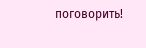поговорить!